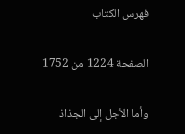فهرس الكتاب

الصفحة 1224 من 1752

وأما الأجل إلى الجذاذ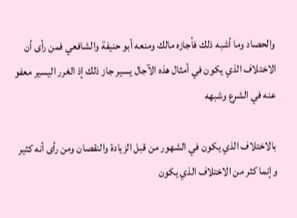والحصاد وما أشبه ذلك فأجازه مالك ومنعه أبو حنيفة والشافعي فمن رأى أن الاختلاف الذي يكون في أمثال هذه الآجال يسير جاز ذلك إذ الغرر اليسير معفو عنه في الشرع وشبهه

بالاختلاف الذي يكون في الشهور من قبل الزيادة والنقصان ومن رأى أنه كثير وإنما كثر من الاختلاف الذي يكون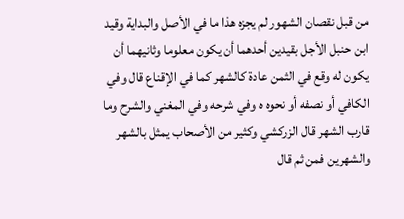من قبل نقصان الشهور لم يجزه هذا ما في الأصل والبداية وقيد ابن حنبل الأجل بقيدين أحدهما أن يكون معلوما وثانيهما أن يكون له وقع في الثمن عادة كالشهر كما في الإقناع قال وفي الكافي أو نصفه أو نحوه ه وفي شرحه وفي المغني والشرح وما قارب الشهر قال الزركشي وكثير من الأصحاب يمثل بالشهر والشهرين فمن ثم قال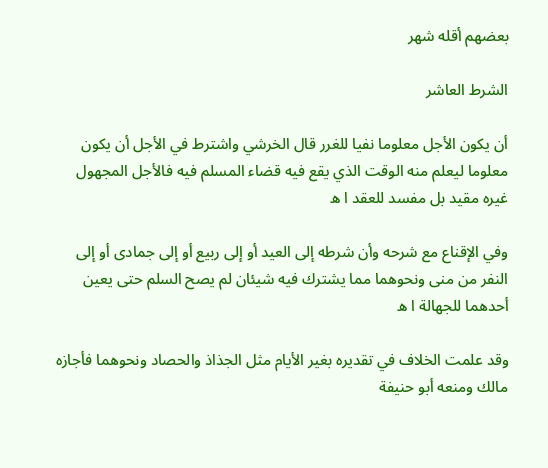بعضهم أقله شهر

الشرط العاشر

أن يكون الأجل معلوما نفيا للغرر قال الخرشي واشترط في الأجل أن يكون معلوما ليعلم منه الوقت الذي يقع فيه قضاء المسلم فيه فالأجل المجهول غيره مقيد بل مفسد للعقد ا ه

وفي الإقناع مع شرحه وأن شرطه إلى العيد أو إلى ربيع أو إلى جمادى أو إلى النفر من منى ونحوهما مما يشترك فيه شيئان لم يصح السلم حتى يعين أحدهما للجهالة ا ه

وقد علمت الخلاف في تقديره بغير الأيام مثل الجذاذ والحصاد ونحوهما فأجازه مالك ومنعه أبو حنيفة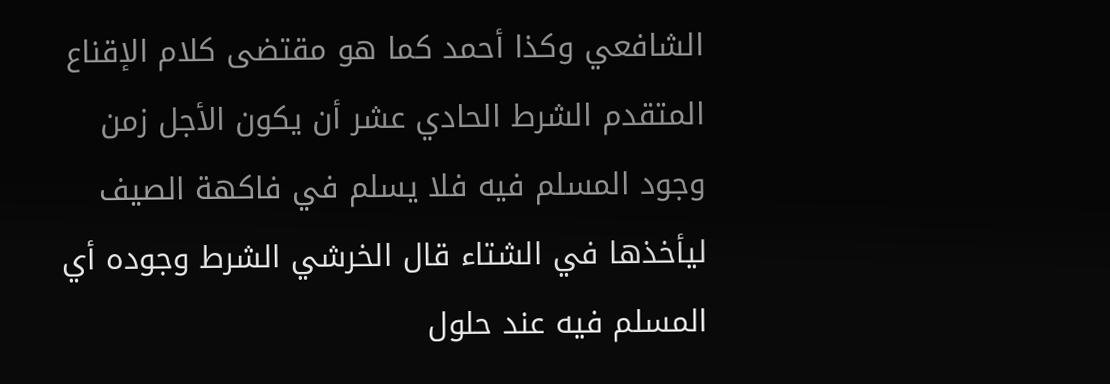الشافعي وكذا أحمد كما هو مقتضى كلام الإقناع المتقدم الشرط الحادي عشر أن يكون الأجل زمن وجود المسلم فيه فلا يسلم في فاكهة الصيف ليأخذها في الشتاء قال الخرشي الشرط وجوده أي المسلم فيه عند حلول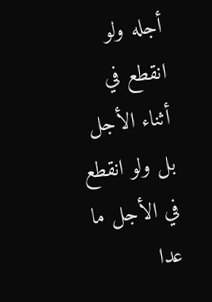أجله ولو انقطع في أثناء الأجل بل ولو انقطع في الأجل ما عدا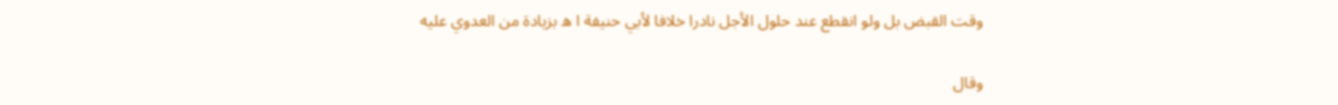وقت القبض بل ولو انقطع عند حلول الأجل نادرا خلافا لأبي حنيفة ا ه بزيادة من العدوي عليه

وقال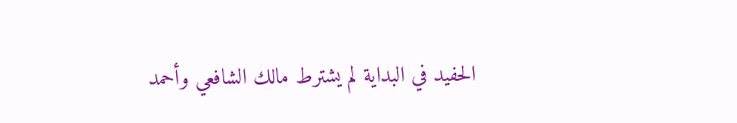الحفيد في البداية لم يشترط مالك الشافعي وأحمد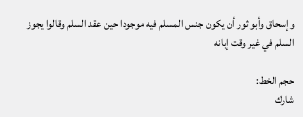وإسحاق وأبو ثور أن يكون جنس المسلم فيه موجودا حين عقد السلم وقالوا يجوز السلم في غير وقت إبانه

حجم الخط:
شارك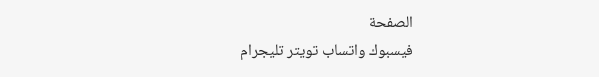الصفحة
فيسبوك واتساب تويتر تليجرام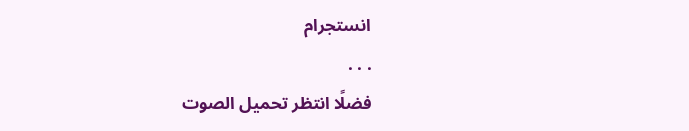انستجرام
. . .
فضلًا انتظر تحميل الصوت